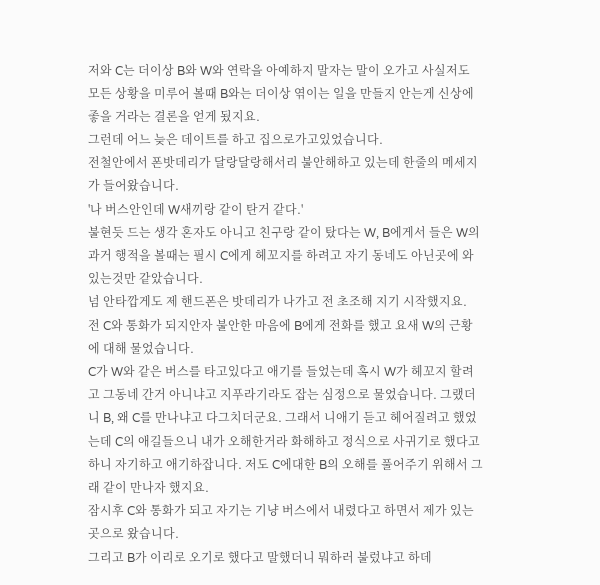저와 C는 더이상 B와 W와 연락을 아예하지 말자는 말이 오가고 사실저도 모든 상황을 미루어 볼때 B와는 더이상 엮이는 일을 만들지 안는게 신상에 좋을 거라는 결론을 얻게 됬지요.
그런데 어느 늦은 데이트를 하고 집으로가고있었습니다.
전철안에서 폰밧데리가 달랑달랑해서리 불안해하고 있는데 한줄의 메세지가 들어왔습니다.
'나 버스안인데 W새끼랑 같이 탄거 같다.'
불현듯 드는 생각 혼자도 아니고 친구랑 같이 탔다는 W, B에게서 들은 W의 과거 행적을 볼때는 필시 C에게 헤꼬지를 하려고 자기 동네도 아닌곳에 와있는것만 같았습니다.
넘 안타깝게도 제 핸드폰은 밧데리가 나가고 전 초조해 지기 시작했지요.
전 C와 통화가 되지안자 불안한 마음에 B에게 전화를 했고 요새 W의 근황에 대해 물었습니다.
C가 W와 같은 버스를 타고있다고 애기를 들었는데 혹시 W가 헤꼬지 할려고 그동네 간거 아니냐고 지푸라기라도 잡는 심정으로 물었습니다. 그랬더니 B, 왜 C를 만나냐고 다그치더군요. 그래서 니애기 듣고 헤어질려고 했었는데 C의 애길들으니 내가 오해한거라 화해하고 정식으로 사귀기로 했다고 하니 자기하고 애기하잡니다. 저도 C에대한 B의 오해를 풀어주기 위해서 그래 같이 만나자 했지요.
잠시후 C와 통화가 되고 자기는 기냥 버스에서 내렸다고 하면서 제가 있는곳으로 왔습니다.
그리고 B가 이리로 오기로 했다고 말했더니 뭐하러 불렀냐고 하데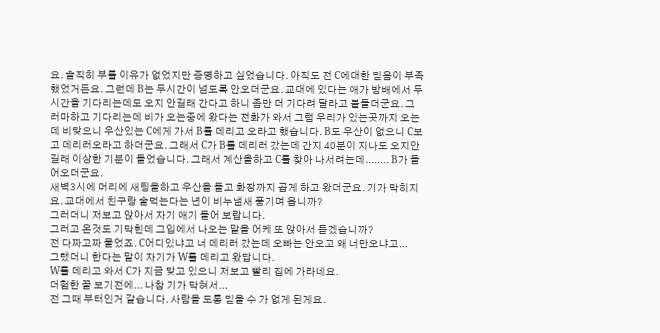요. 솔직히 부를 이유가 없었지만 증명하고 싶었습니다. 아직도 전 C에대한 믿음이 부족했었거든요. 그런데 B는 두시간이 넘도록 안오더군요. 교대에 있다는 애가 방배에서 두시간을 기다리는데도 오지 안길래 간다고 하니 좀만 더 기다려 달라고 붙들더군요. 그러마하고 기다리는데 비가 오는중에 왔다는 전화가 와서 그럼 우리가 있는곳까지 오는데 비맞으니 우산있는 C에게 가서 B를 데리고 오라고 했습니다. B도 우산이 없으니 C보고 데리러오라고 하더군요. 그래서 C가 B를 데리러 갔는데 간지 40분이 지나도 오지안길래 이상한 기분이 들었습니다. 그래서 계산을하고 C를 찾아 나서려는데........ B가 들어오더군요.
새벽3시에 머리에 새팅을하고 우산을 들고 화장까지 곱게 하고 왔더군요. 기가 막히지요. 교대에서 친구랑 술먹는다는 년이 비누냄새 풍기며 옵니까?
그러더니 저보고 앉아서 자기 애기 들어 보랍니다.
그러고 온것도 기막힌데 그입에서 나오는 말을 어케 또 앉아서 듣겠습니까?
전 다짜고짜 물었죠. C어디있냐고 너 데리러 갔는데 오빠는 안오고 왜 너만오냐고...
그랬더니 한다는 말이 자기가 W를 데리고 왔답니다.
W를 데리고 와서 C가 지금 맞고 있으니 저보고 빨리 집에 가라네요.
더험한 꼴 보기전에... 나참 기가 막혀서...
전 그때 부터인거 같습니다. 사람을 도통 믿을 수 가 없게 된게요.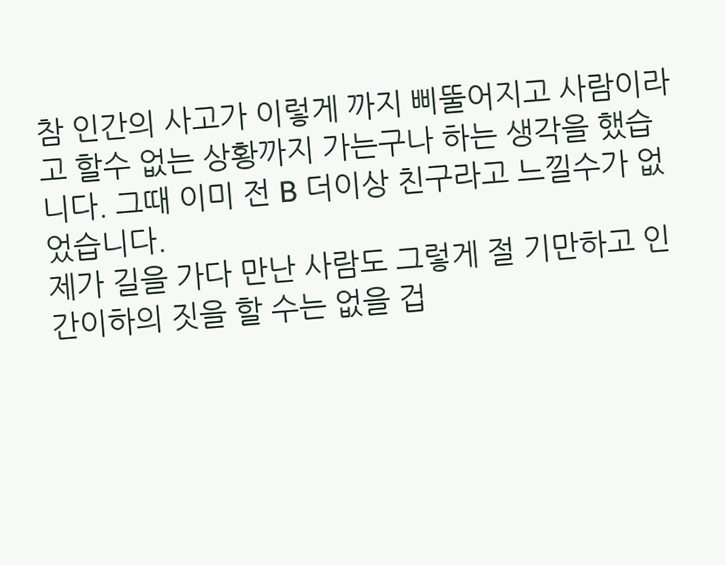참 인간의 사고가 이렇게 까지 삐뚤어지고 사람이라고 할수 없는 상황까지 가는구나 하는 생각을 했습니다. 그때 이미 전 B 더이상 친구라고 느낄수가 없었습니다.
제가 길을 가다 만난 사람도 그렇게 절 기만하고 인간이하의 짓을 할 수는 없을 겁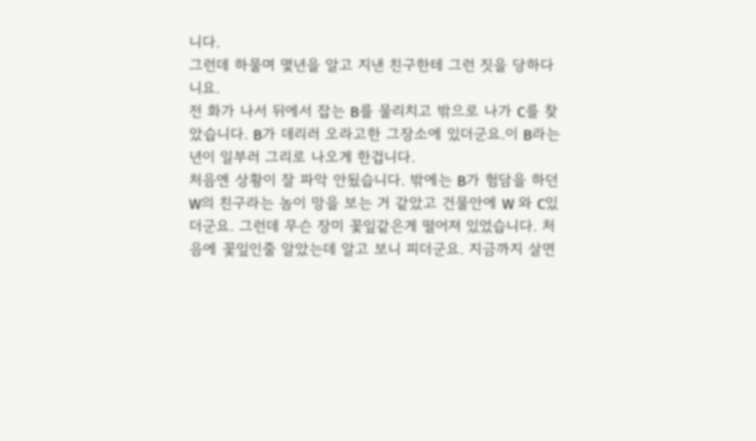니다.
그런데 하물며 몇년을 알고 지낸 친구한테 그런 짓을 당하다니요.
전 화가 나서 뒤에서 잡는 B를 물리치고 밖으로 나가 C를 찾았습니다. B가 데리러 오라고한 그장소에 있더군요.이 B라는 년이 일부러 그리로 나오게 한겁니다.
처음엔 상황이 잘 파악 안됬습니다. 밖에는 B가 험담을 하던 W의 친구라는 놈이 망을 보는 거 같았고 건물안에 W 와 C있더군요. 그런데 무슨 장미 꽃잎같은게 떨어져 있었습니다. 처음에 꽃잎인줄 알았는데 알고 보니 피더군요. 지금까지 살면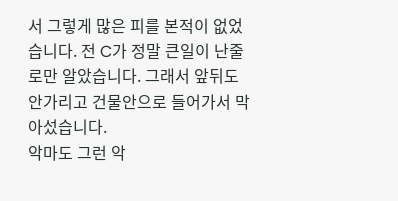서 그렇게 많은 피를 본적이 없었습니다. 전 C가 정말 큰일이 난줄로만 알았습니다. 그래서 앞뒤도 안가리고 건물안으로 들어가서 막아섰습니다.
악마도 그런 악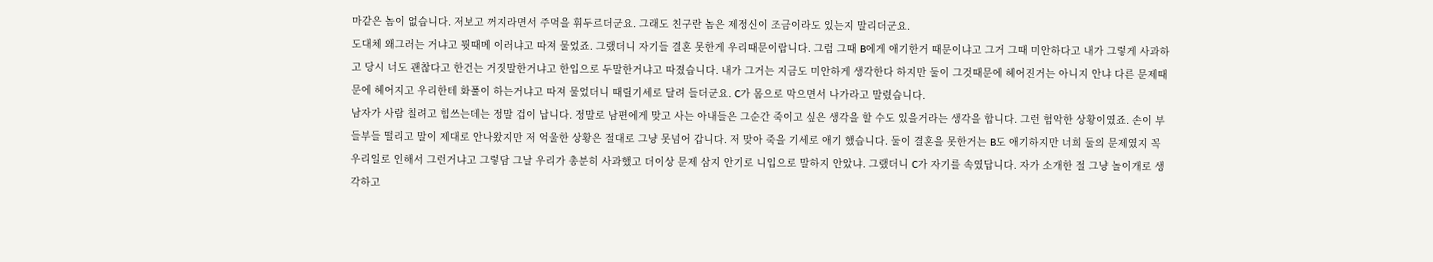마같은 놈이 없습니다. 저보고 꺼지라면서 주먹을 휘두르더군요. 그래도 친구란 놈은 제정신이 조금이라도 있는지 말리더군요.
도대체 왜그러는 거냐고 뭣때메 이러냐고 따져 물었죠. 그랬더니 자기들 결혼 못한게 우리때문이랍니다. 그럼 그때 B에게 애기한거 때문이냐고 그거 그때 미안하다고 내가 그렇게 사과하고 당시 너도 괜찮다고 한건는 거짓말한거냐고 한입으로 두말한거냐고 따졌습니다. 내가 그거는 지금도 미안하게 생각한다 하지만 둘이 그것때문에 헤어진거는 아니지 안냐 다른 문제때문에 헤어지고 우리한테 화풀이 하는거냐고 따져 물었더니 때릴기세로 달려 들더군요. C가 몸으로 막으면서 나가라고 말렸습니다.
남자가 사람 칠려고 힘쓰는데는 정말 겁이 납니다. 정말로 남편에게 맞고 사는 아내들은 그순간 죽이고 싶은 생각을 할 수도 있을거라는 생각을 합니다. 그런 험악한 상황이였죠. 손이 부들부들 떨리고 말이 제대로 안나왔지만 저 억울한 상황은 절대로 그냥 못넘어 갑니다. 저 맞아 죽을 기세로 애기 했습니다. 둘이 결혼을 못한거는 B도 애기하지만 너희 둘의 문제였지 꼭 우리일로 인해서 그런거냐고 그렇담 그날 우리가 총분히 사과했고 더이상 문제 삼지 안기로 니입으로 말하지 안았냐. 그랬더니 C가 자기를 속였답니다. 자가 소개한 절 그냥 놀이개로 생각하고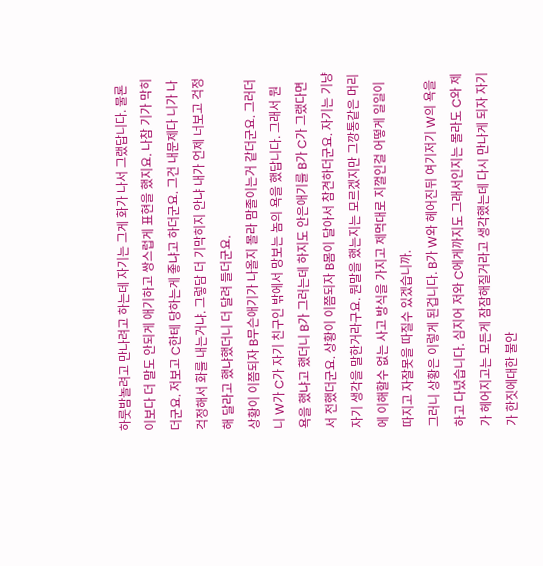하룻밤놀려고 만나려고 하는데 자기는 그게 화가 나서 그랬답니다. 물론 이보다 더 말도 안되게 애기하고 쌍스럽게 표현을 했지요. 나참 기가 막히더군요. 저보고 C한테 당하는게 좋냐고 하더군요. 그건 내문제다 니가 나 걱정해서 화를 내는거냐. 그렇담 더 기막히지 안냐 내가 언제 너보고 걱정해 달라고 했냐했더니 더 달려 들더군요.
상황이 이쯤되자 B무슨애기가 나올지 몰라 맘졸이는거 같더군요. 그러더니 W가 C가 자기 친구인 밖에서 망보는 놈의 욕을 했답니다. 그래서 뭔 욕을 했냐고 했더니 B가 그러는데 하지도 안은애기를 B가 C가 그랬다면서 전했더군요. 상황이 이쯤되자 B몸이 달아서 참견하더군요. 자기는 기냥 자기 생각을 말한거라구요. 뭔말을 했는지는 모르겠지만 그깡통같은 머리에 이해할수 없는 사고 방식을 가지고 제먹대로 지껄인걸 어떻게 일일이 따지고 자잘못을 따질수 있겠습니까.
그러니 상황은 이렇게 된겁니다. B가 W와 헤어진뒤 여기저기 W의 욕을 하고 다녔습니다. 심지어 저와 C에게까지도 그래서인지는 몰라도 C와 제가 헤어지고는 모든게 잠잠해질거라고 생각했는데 다시 만나게 되자 자기가 한짓에대한 불안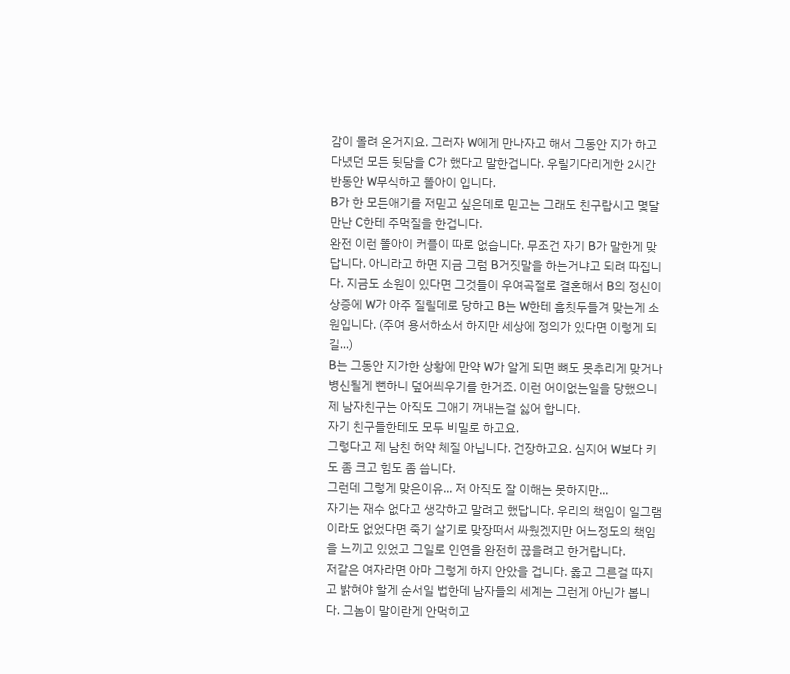감이 몰려 온거지요. 그러자 W에게 만나자고 해서 그동안 지가 하고 다녔던 모든 뒷담을 C가 했다고 말한겁니다. 우릴기다리게한 2시간 반동안 W무식하고 똘아이 입니다.
B가 한 모든애기를 저믿고 싶은데로 믿고는 그래도 친구랍시고 몇달만난 C한테 주먹질을 한겁니다.
완전 이런 똘아이 커플이 따로 없습니다. 무조건 자기 B가 말한게 맞답니다. 아니라고 하면 지금 그럼 B거짓말을 하는거냐고 되려 따집니다. 지금도 소원이 있다면 그것들이 우여곡절로 결혼해서 B의 정신이상증에 W가 아주 질릴데로 당하고 B는 W한테 흠칫두들겨 맞는게 소원입니다. (주여 용서하소서 하지만 세상에 정의가 있다면 이렇게 되길...)
B는 그동안 지가한 상황에 만약 W가 알게 되면 뼈도 못추리게 맞거나 병신될게 뻔하니 덮어씌우기를 한거죠. 이런 어이없는일을 당했으니 제 남자친구는 아직도 그애기 꺼내는걸 싫어 합니다.
자기 친구들한테도 모두 비밀로 하고요.
그렇다고 제 남친 허약 체질 아닙니다. 건장하고요. 심지어 W보다 키도 좀 크고 힘도 좀 씁니다.
그런데 그렇게 맞은이유... 저 아직도 잘 이해는 못하지만...
자기는 재수 없다고 생각하고 말려고 했답니다. 우리의 책임이 일그램이라도 없었다면 죽기 살기로 맞장떠서 싸웠겠지만 어느정도의 책임을 느끼고 있었고 그일로 인연을 완전히 끊을려고 한거랍니다.
저같은 여자라면 아마 그렇게 하지 안았을 겁니다. 옳고 그른걸 따지고 밝혀야 할게 순서일 법한데 남자들의 세계는 그런게 아닌가 봅니다. 그놈이 말이란게 안먹히고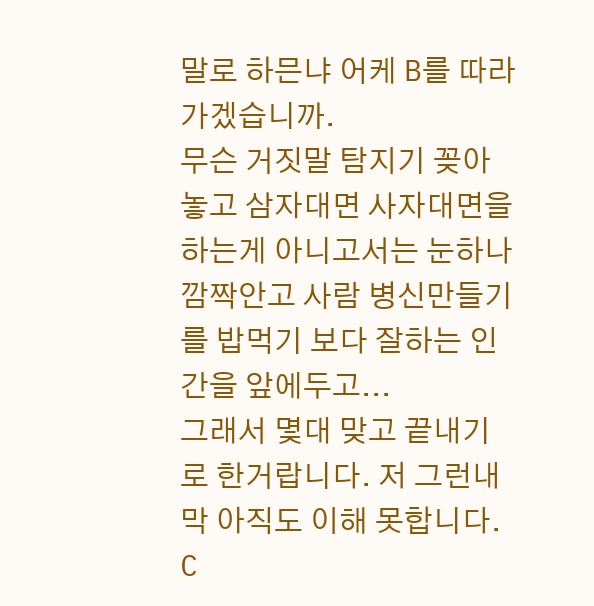말로 하믄냐 어케 B를 따라가겠습니까.
무슨 거짓말 탐지기 꽂아놓고 삼자대면 사자대면을 하는게 아니고서는 눈하나 깜짝안고 사람 병신만들기를 밥먹기 보다 잘하는 인간을 앞에두고...
그래서 몇대 맞고 끝내기로 한거랍니다. 저 그런내막 아직도 이해 못합니다.
C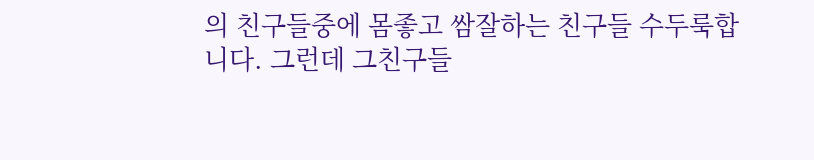의 친구들중에 몸좋고 쌈잘하는 친구들 수두룩합니다. 그런데 그친구들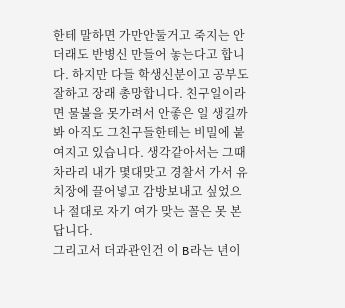한테 말하면 가만안둘거고 죽지는 안더래도 반병신 만들어 놓는다고 합니다. 하지만 다들 학생신분이고 공부도 잘하고 장래 총망합니다. 친구일이라면 물불을 못가려서 안좋은 일 생길까봐 아직도 그친구들한테는 비밀에 붙여지고 있습니다. 생각같아서는 그때 차라리 내가 몇대맞고 경찰서 가서 유치장에 끌어넣고 감방보내고 싶었으나 절대로 자기 여가 맞는 꼴은 못 본답니다.
그리고서 더과관인건 이 B라는 년이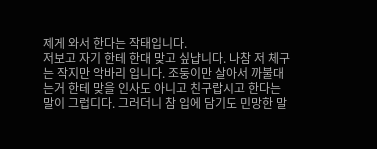제게 와서 한다는 작태입니다.
저보고 자기 한테 한대 맞고 싶냡니다. 나참 저 체구는 작지만 악바리 입니다. 조둥이만 살아서 까불대는거 한테 맞을 인사도 아니고 친구랍시고 한다는 말이 그럽디다. 그러더니 참 입에 담기도 민망한 말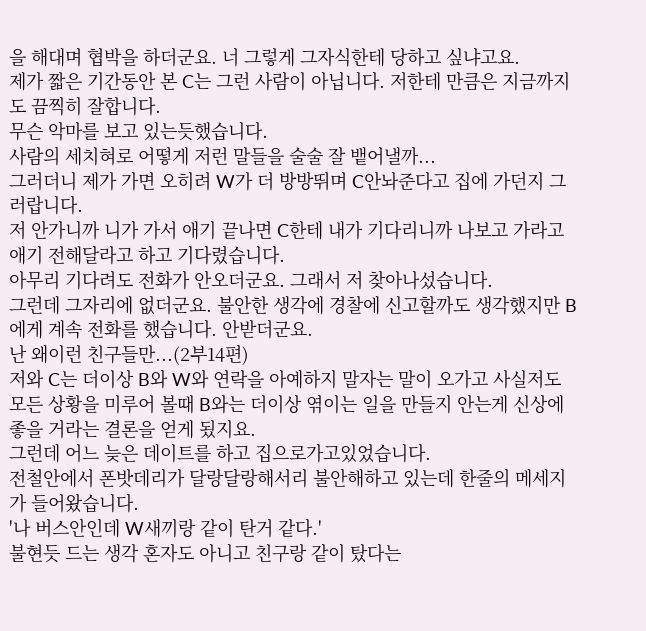을 해대며 협박을 하더군요. 너 그렇게 그자식한테 당하고 싶냐고요.
제가 짧은 기간동안 본 C는 그런 사람이 아닙니다. 저한테 만큼은 지금까지도 끔찍히 잘합니다.
무슨 악마를 보고 있는듯했습니다.
사람의 세치혀로 어떻게 저런 말들을 술술 잘 뱉어낼까...
그러더니 제가 가면 오히려 W가 더 방방뛰며 C안놔준다고 집에 가던지 그러랍니다.
저 안가니까 니가 가서 애기 끝나면 C한테 내가 기다리니까 나보고 가라고 애기 전해달라고 하고 기다렸습니다.
아무리 기다려도 전화가 안오더군요. 그래서 저 찾아나섰습니다.
그런데 그자리에 없더군요. 불안한 생각에 경찰에 신고할까도 생각했지만 B에게 계속 전화를 했습니다. 안받더군요.
난 왜이런 친구들만...(2부14편)
저와 C는 더이상 B와 W와 연락을 아예하지 말자는 말이 오가고 사실저도 모든 상황을 미루어 볼때 B와는 더이상 엮이는 일을 만들지 안는게 신상에 좋을 거라는 결론을 얻게 됬지요.
그런데 어느 늦은 데이트를 하고 집으로가고있었습니다.
전철안에서 폰밧데리가 달랑달랑해서리 불안해하고 있는데 한줄의 메세지가 들어왔습니다.
'나 버스안인데 W새끼랑 같이 탄거 같다.'
불현듯 드는 생각 혼자도 아니고 친구랑 같이 탔다는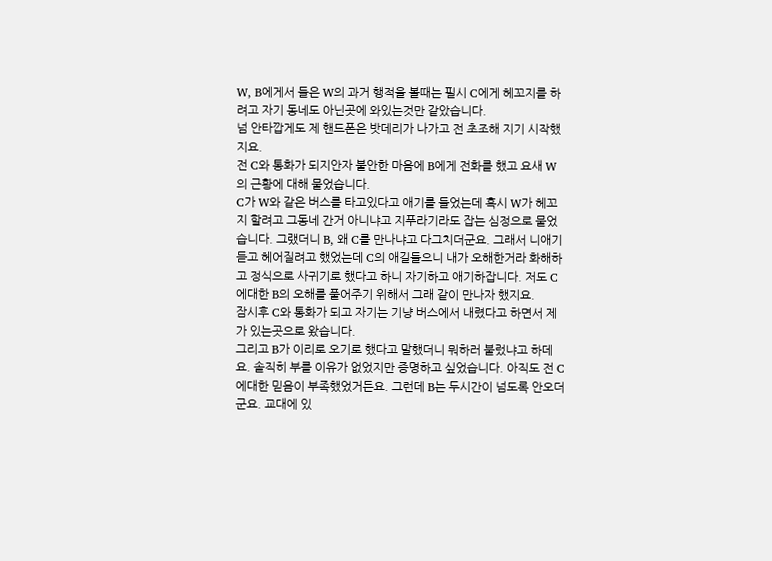W, B에게서 들은 W의 과거 행적을 볼때는 필시 C에게 헤꼬지를 하려고 자기 동네도 아닌곳에 와있는것만 같았습니다.
넘 안타깝게도 제 핸드폰은 밧데리가 나가고 전 초조해 지기 시작했지요.
전 C와 통화가 되지안자 불안한 마음에 B에게 전화를 했고 요새 W의 근황에 대해 물었습니다.
C가 W와 같은 버스를 타고있다고 애기를 들었는데 혹시 W가 헤꼬지 할려고 그동네 간거 아니냐고 지푸라기라도 잡는 심정으로 물었습니다. 그랬더니 B, 왜 C를 만나냐고 다그치더군요. 그래서 니애기 듣고 헤어질려고 했었는데 C의 애길들으니 내가 오해한거라 화해하고 정식으로 사귀기로 했다고 하니 자기하고 애기하잡니다. 저도 C에대한 B의 오해를 풀어주기 위해서 그래 같이 만나자 했지요.
잠시후 C와 통화가 되고 자기는 기냥 버스에서 내렸다고 하면서 제가 있는곳으로 왔습니다.
그리고 B가 이리로 오기로 했다고 말했더니 뭐하러 불렀냐고 하데요. 솔직히 부를 이유가 없었지만 증명하고 싶었습니다. 아직도 전 C에대한 믿음이 부족했었거든요. 그런데 B는 두시간이 넘도록 안오더군요. 교대에 있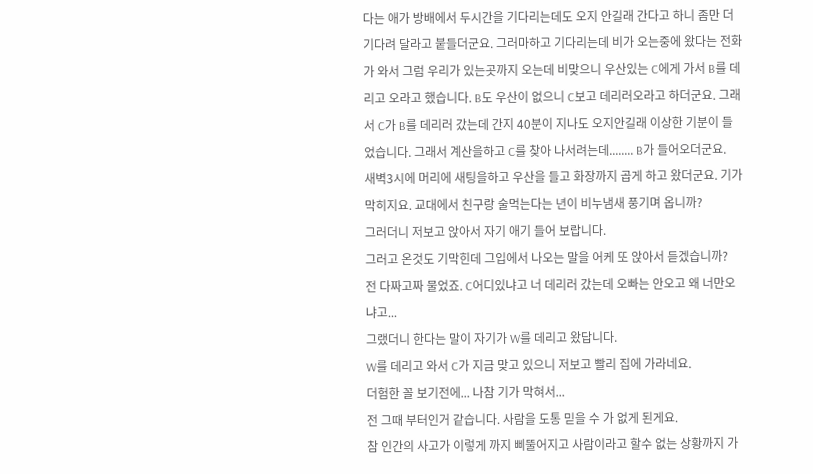다는 애가 방배에서 두시간을 기다리는데도 오지 안길래 간다고 하니 좀만 더 기다려 달라고 붙들더군요. 그러마하고 기다리는데 비가 오는중에 왔다는 전화가 와서 그럼 우리가 있는곳까지 오는데 비맞으니 우산있는 C에게 가서 B를 데리고 오라고 했습니다. B도 우산이 없으니 C보고 데리러오라고 하더군요. 그래서 C가 B를 데리러 갔는데 간지 40분이 지나도 오지안길래 이상한 기분이 들었습니다. 그래서 계산을하고 C를 찾아 나서려는데........ B가 들어오더군요.
새벽3시에 머리에 새팅을하고 우산을 들고 화장까지 곱게 하고 왔더군요. 기가 막히지요. 교대에서 친구랑 술먹는다는 년이 비누냄새 풍기며 옵니까?
그러더니 저보고 앉아서 자기 애기 들어 보랍니다.
그러고 온것도 기막힌데 그입에서 나오는 말을 어케 또 앉아서 듣겠습니까?
전 다짜고짜 물었죠. C어디있냐고 너 데리러 갔는데 오빠는 안오고 왜 너만오냐고...
그랬더니 한다는 말이 자기가 W를 데리고 왔답니다.
W를 데리고 와서 C가 지금 맞고 있으니 저보고 빨리 집에 가라네요.
더험한 꼴 보기전에... 나참 기가 막혀서...
전 그때 부터인거 같습니다. 사람을 도통 믿을 수 가 없게 된게요.
참 인간의 사고가 이렇게 까지 삐뚤어지고 사람이라고 할수 없는 상황까지 가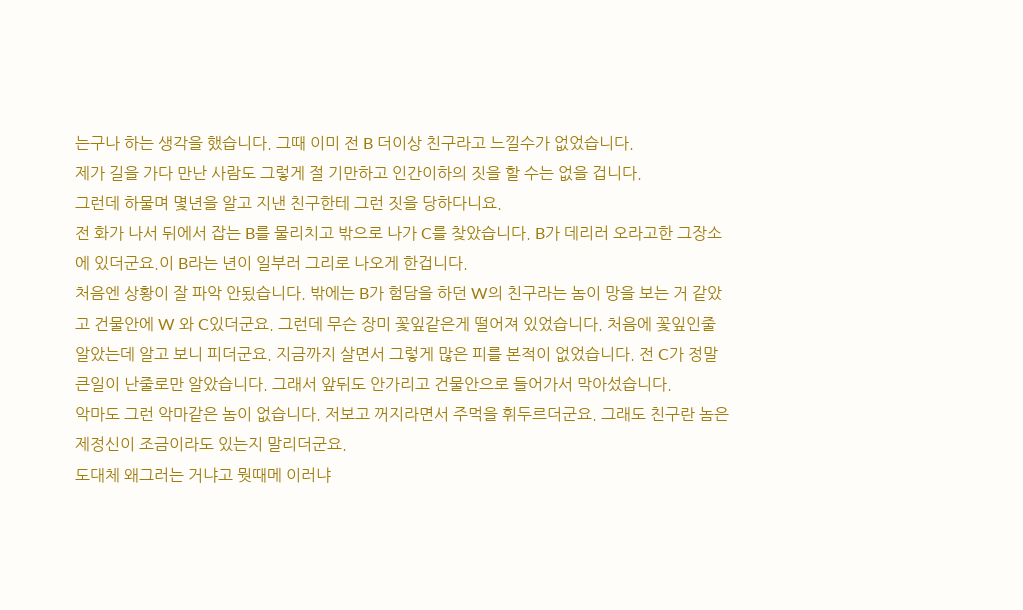는구나 하는 생각을 했습니다. 그때 이미 전 B 더이상 친구라고 느낄수가 없었습니다.
제가 길을 가다 만난 사람도 그렇게 절 기만하고 인간이하의 짓을 할 수는 없을 겁니다.
그런데 하물며 몇년을 알고 지낸 친구한테 그런 짓을 당하다니요.
전 화가 나서 뒤에서 잡는 B를 물리치고 밖으로 나가 C를 찾았습니다. B가 데리러 오라고한 그장소에 있더군요.이 B라는 년이 일부러 그리로 나오게 한겁니다.
처음엔 상황이 잘 파악 안됬습니다. 밖에는 B가 험담을 하던 W의 친구라는 놈이 망을 보는 거 같았고 건물안에 W 와 C있더군요. 그런데 무슨 장미 꽃잎같은게 떨어져 있었습니다. 처음에 꽃잎인줄 알았는데 알고 보니 피더군요. 지금까지 살면서 그렇게 많은 피를 본적이 없었습니다. 전 C가 정말 큰일이 난줄로만 알았습니다. 그래서 앞뒤도 안가리고 건물안으로 들어가서 막아섰습니다.
악마도 그런 악마같은 놈이 없습니다. 저보고 꺼지라면서 주먹을 휘두르더군요. 그래도 친구란 놈은 제정신이 조금이라도 있는지 말리더군요.
도대체 왜그러는 거냐고 뭣때메 이러냐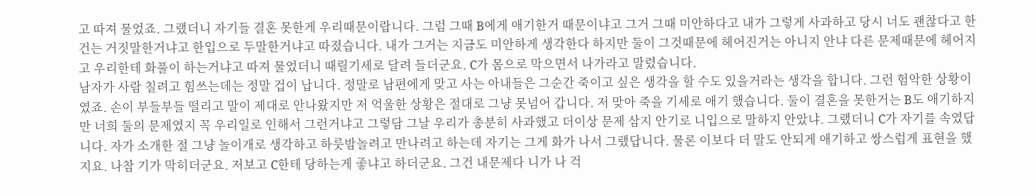고 따져 물었죠. 그랬더니 자기들 결혼 못한게 우리때문이랍니다. 그럼 그때 B에게 애기한거 때문이냐고 그거 그때 미안하다고 내가 그렇게 사과하고 당시 너도 괜찮다고 한건는 거짓말한거냐고 한입으로 두말한거냐고 따졌습니다. 내가 그거는 지금도 미안하게 생각한다 하지만 둘이 그것때문에 헤어진거는 아니지 안냐 다른 문제때문에 헤어지고 우리한테 화풀이 하는거냐고 따져 물었더니 때릴기세로 달려 들더군요. C가 몸으로 막으면서 나가라고 말렸습니다.
남자가 사람 칠려고 힘쓰는데는 정말 겁이 납니다. 정말로 남편에게 맞고 사는 아내들은 그순간 죽이고 싶은 생각을 할 수도 있을거라는 생각을 합니다. 그런 험악한 상황이였죠. 손이 부들부들 떨리고 말이 제대로 안나왔지만 저 억울한 상황은 절대로 그냥 못넘어 갑니다. 저 맞아 죽을 기세로 애기 했습니다. 둘이 결혼을 못한거는 B도 애기하지만 너희 둘의 문제였지 꼭 우리일로 인해서 그런거냐고 그렇담 그날 우리가 총분히 사과했고 더이상 문제 삼지 안기로 니입으로 말하지 안았냐. 그랬더니 C가 자기를 속였답니다. 자가 소개한 절 그냥 놀이개로 생각하고 하룻밤놀려고 만나려고 하는데 자기는 그게 화가 나서 그랬답니다. 물론 이보다 더 말도 안되게 애기하고 쌍스럽게 표현을 했지요. 나참 기가 막히더군요. 저보고 C한테 당하는게 좋냐고 하더군요. 그건 내문제다 니가 나 걱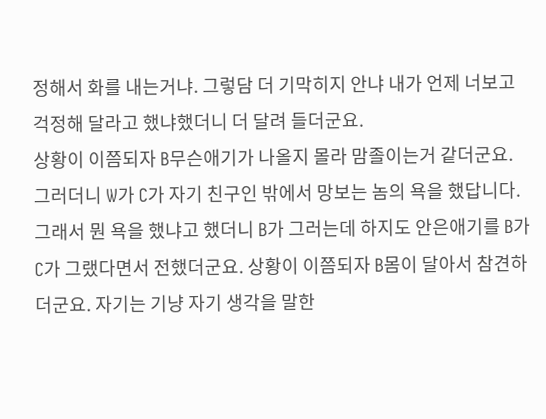정해서 화를 내는거냐. 그렇담 더 기막히지 안냐 내가 언제 너보고 걱정해 달라고 했냐했더니 더 달려 들더군요.
상황이 이쯤되자 B무슨애기가 나올지 몰라 맘졸이는거 같더군요. 그러더니 W가 C가 자기 친구인 밖에서 망보는 놈의 욕을 했답니다. 그래서 뭔 욕을 했냐고 했더니 B가 그러는데 하지도 안은애기를 B가 C가 그랬다면서 전했더군요. 상황이 이쯤되자 B몸이 달아서 참견하더군요. 자기는 기냥 자기 생각을 말한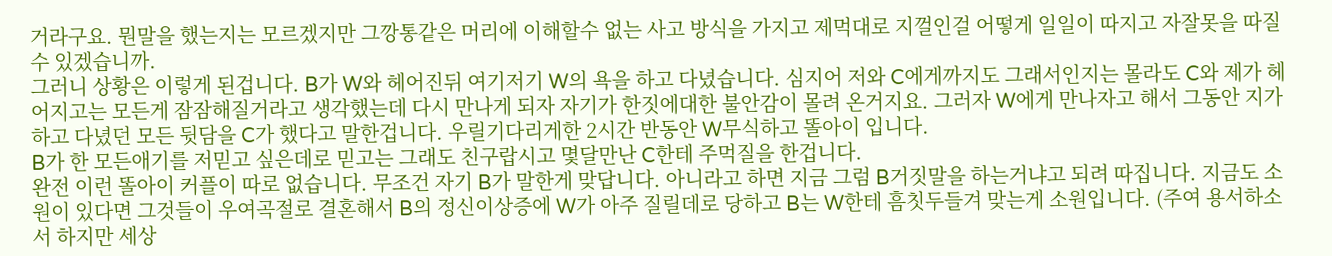거라구요. 뭔말을 했는지는 모르겠지만 그깡통같은 머리에 이해할수 없는 사고 방식을 가지고 제먹대로 지껄인걸 어떻게 일일이 따지고 자잘못을 따질수 있겠습니까.
그러니 상황은 이렇게 된겁니다. B가 W와 헤어진뒤 여기저기 W의 욕을 하고 다녔습니다. 심지어 저와 C에게까지도 그래서인지는 몰라도 C와 제가 헤어지고는 모든게 잠잠해질거라고 생각했는데 다시 만나게 되자 자기가 한짓에대한 불안감이 몰려 온거지요. 그러자 W에게 만나자고 해서 그동안 지가 하고 다녔던 모든 뒷담을 C가 했다고 말한겁니다. 우릴기다리게한 2시간 반동안 W무식하고 똘아이 입니다.
B가 한 모든애기를 저믿고 싶은데로 믿고는 그래도 친구랍시고 몇달만난 C한테 주먹질을 한겁니다.
완전 이런 똘아이 커플이 따로 없습니다. 무조건 자기 B가 말한게 맞답니다. 아니라고 하면 지금 그럼 B거짓말을 하는거냐고 되려 따집니다. 지금도 소원이 있다면 그것들이 우여곡절로 결혼해서 B의 정신이상증에 W가 아주 질릴데로 당하고 B는 W한테 흠칫두들겨 맞는게 소원입니다. (주여 용서하소서 하지만 세상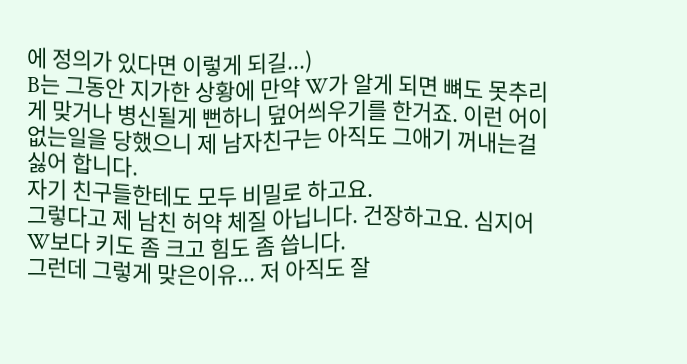에 정의가 있다면 이렇게 되길...)
B는 그동안 지가한 상황에 만약 W가 알게 되면 뼈도 못추리게 맞거나 병신될게 뻔하니 덮어씌우기를 한거죠. 이런 어이없는일을 당했으니 제 남자친구는 아직도 그애기 꺼내는걸 싫어 합니다.
자기 친구들한테도 모두 비밀로 하고요.
그렇다고 제 남친 허약 체질 아닙니다. 건장하고요. 심지어 W보다 키도 좀 크고 힘도 좀 씁니다.
그런데 그렇게 맞은이유... 저 아직도 잘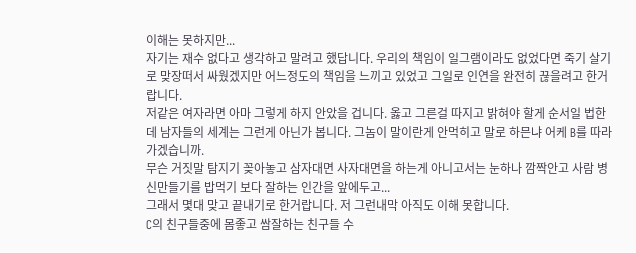이해는 못하지만...
자기는 재수 없다고 생각하고 말려고 했답니다. 우리의 책임이 일그램이라도 없었다면 죽기 살기로 맞장떠서 싸웠겠지만 어느정도의 책임을 느끼고 있었고 그일로 인연을 완전히 끊을려고 한거랍니다.
저같은 여자라면 아마 그렇게 하지 안았을 겁니다. 옳고 그른걸 따지고 밝혀야 할게 순서일 법한데 남자들의 세계는 그런게 아닌가 봅니다. 그놈이 말이란게 안먹히고 말로 하믄냐 어케 B를 따라가겠습니까.
무슨 거짓말 탐지기 꽂아놓고 삼자대면 사자대면을 하는게 아니고서는 눈하나 깜짝안고 사람 병신만들기를 밥먹기 보다 잘하는 인간을 앞에두고...
그래서 몇대 맞고 끝내기로 한거랍니다. 저 그런내막 아직도 이해 못합니다.
C의 친구들중에 몸좋고 쌈잘하는 친구들 수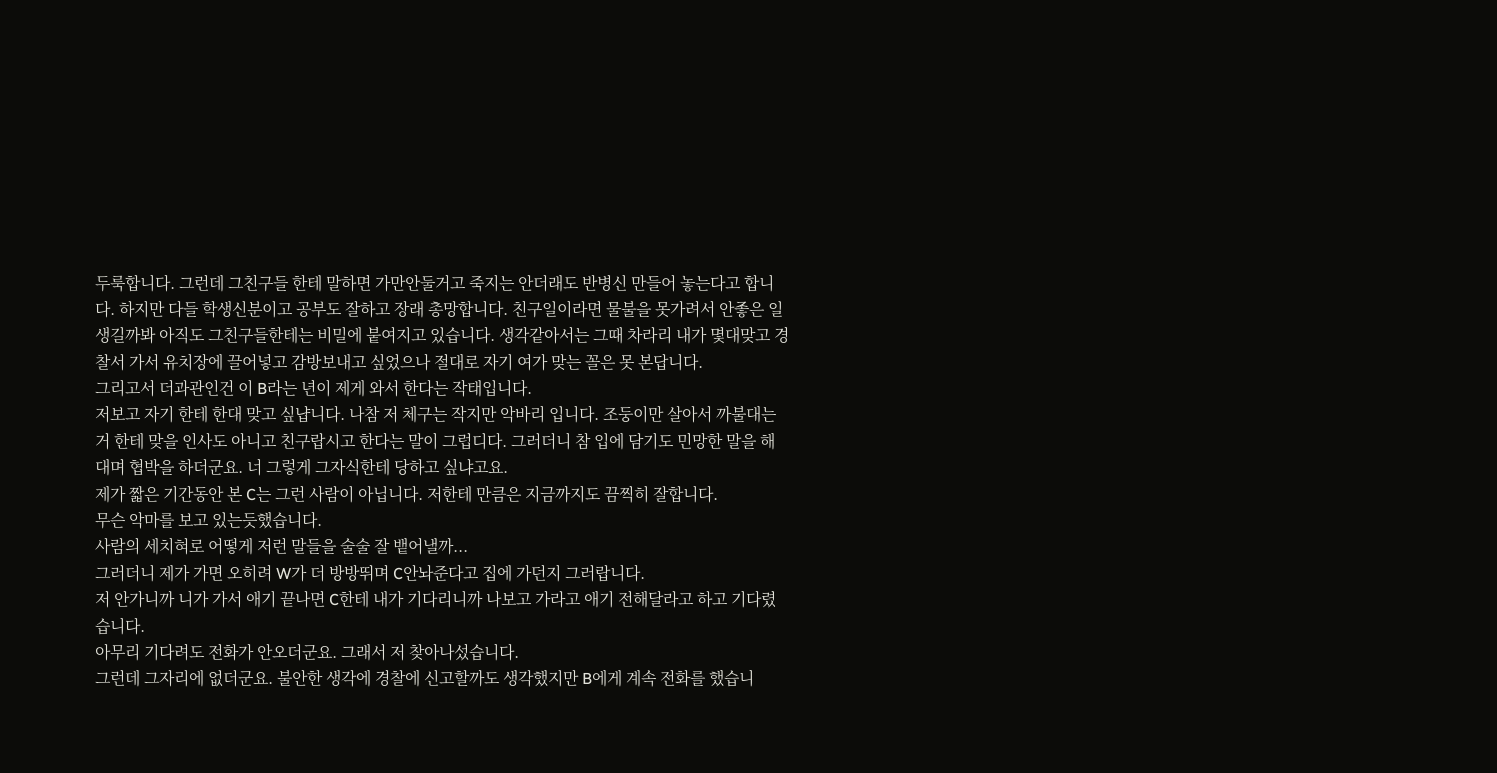두룩합니다. 그런데 그친구들 한테 말하면 가만안둘거고 죽지는 안더래도 반병신 만들어 놓는다고 합니다. 하지만 다들 학생신분이고 공부도 잘하고 장래 총망합니다. 친구일이라면 물불을 못가려서 안좋은 일 생길까봐 아직도 그친구들한테는 비밀에 붙여지고 있습니다. 생각같아서는 그때 차라리 내가 몇대맞고 경찰서 가서 유치장에 끌어넣고 감방보내고 싶었으나 절대로 자기 여가 맞는 꼴은 못 본답니다.
그리고서 더과관인건 이 B라는 년이 제게 와서 한다는 작태입니다.
저보고 자기 한테 한대 맞고 싶냡니다. 나참 저 체구는 작지만 악바리 입니다. 조둥이만 살아서 까불대는거 한테 맞을 인사도 아니고 친구랍시고 한다는 말이 그럽디다. 그러더니 참 입에 담기도 민망한 말을 해대며 협박을 하더군요. 너 그렇게 그자식한테 당하고 싶냐고요.
제가 짧은 기간동안 본 C는 그런 사람이 아닙니다. 저한테 만큼은 지금까지도 끔찍히 잘합니다.
무슨 악마를 보고 있는듯했습니다.
사람의 세치혀로 어떻게 저런 말들을 술술 잘 뱉어낼까...
그러더니 제가 가면 오히려 W가 더 방방뛰며 C안놔준다고 집에 가던지 그러랍니다.
저 안가니까 니가 가서 애기 끝나면 C한테 내가 기다리니까 나보고 가라고 애기 전해달라고 하고 기다렸습니다.
아무리 기다려도 전화가 안오더군요. 그래서 저 찾아나섰습니다.
그런데 그자리에 없더군요. 불안한 생각에 경찰에 신고할까도 생각했지만 B에게 계속 전화를 했습니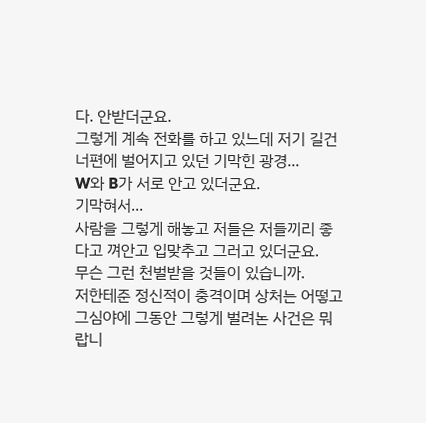다. 안받더군요.
그렇게 계속 전화를 하고 있느데 저기 길건너편에 벌어지고 있던 기막힌 광경...
W와 B가 서로 안고 있더군요.
기막혀서...
사람을 그렇게 해놓고 저들은 저들끼리 좋다고 껴안고 입맞추고 그러고 있더군요.
무슨 그런 천벌받을 것들이 있습니까.
저한테준 정신적이 충격이며 상처는 어떻고 그심야에 그동안 그렇게 벌려논 사건은 뭐랍니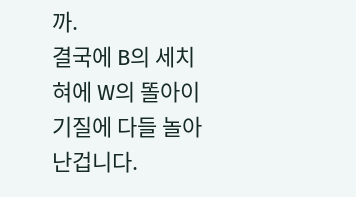까.
결국에 B의 세치혀에 W의 똘아이 기질에 다들 놀아난겁니다.